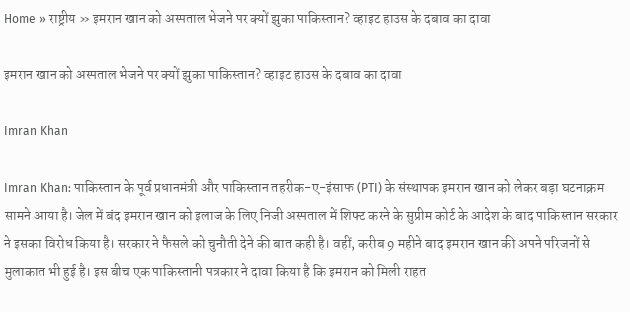Home » राष्ट्रीय » इमरान खान को अस्पताल भेजने पर क्यों झुका पाकिस्तान? व्हाइट हाउस के दबाव का दावा

इमरान खान को अस्पताल भेजने पर क्यों झुका पाकिस्तान? व्हाइट हाउस के दबाव का दावा

Imran Khan

Imran Khan: पाकिस्तान के पूर्व प्रधानमंत्री और पाकिस्तान तहरीक-ए-इंसाफ (PTI) के संस्थापक इमरान खान को लेकर बड़ा घटनाक्रम सामने आया है। जेल में बंद इमरान खान को इलाज के लिए निजी अस्पताल में शिफ्ट करने के सुप्रीम कोर्ट के आदेश के बाद पाकिस्तान सरकार ने इसका विरोध किया है। सरकार ने फैसले को चुनौती देने की बात कही है। वहीं, करीब 9 महीने बाद इमरान खान की अपने परिजनों से मुलाकात भी हुई है। इस बीच एक पाकिस्तानी पत्रकार ने दावा किया है कि इमरान को मिली राहत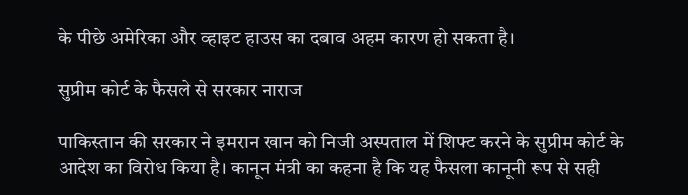के पीछे अमेरिका और व्हाइट हाउस का दबाव अहम कारण हो सकता है।

सुप्रीम कोर्ट के फैसले से सरकार नाराज

पाकिस्तान की सरकार ने इमरान खान को निजी अस्पताल में शिफ्ट करने के सुप्रीम कोर्ट के आदेश का विरोध किया है। कानून मंत्री का कहना है कि यह फैसला कानूनी रूप से सही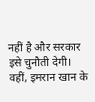नहीं है और सरकार इसे चुनौती देगी। वहीं, इमरान खान के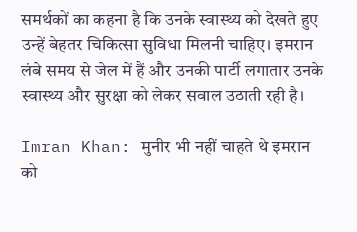समर्थकों का कहना है कि उनके स्वास्थ्य को देखते हुए उन्हें बेहतर चिकित्सा सुविधा मिलनी चाहिए। इमरान लंबे समय से जेल में हैं और उनकी पार्टी लगातार उनके स्वास्थ्य और सुरक्षा को लेकर सवाल उठाती रही है।

Imran Khan: मुनीर भी नहीं चाहते थे इमरान को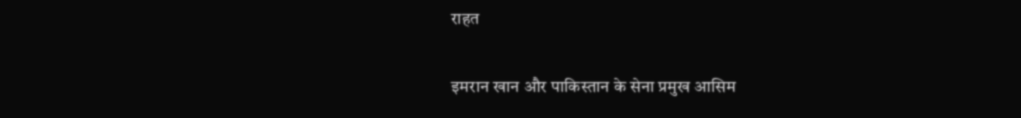राहत

इमरान खान और पाकिस्तान के सेना प्रमुख आसिम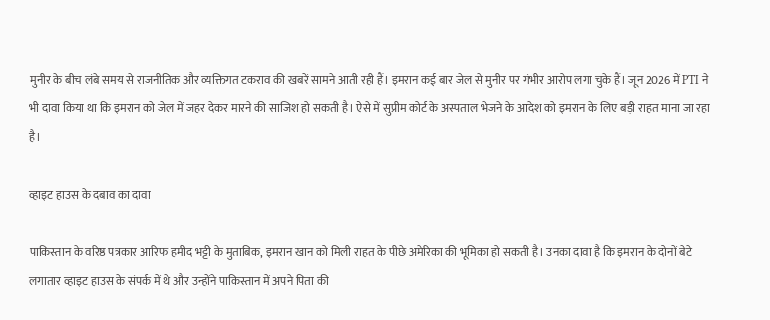मुनीर के बीच लंबे समय से राजनीतिक और व्यक्तिगत टकराव की खबरें सामने आती रही हैं। इमरान कई बार जेल से मुनीर पर गंभीर आरोप लगा चुके हैं। जून 2026 में PTI ने भी दावा किया था कि इमरान को जेल में जहर देकर मारने की साजिश हो सकती है। ऐसे में सुप्रीम कोर्ट के अस्पताल भेजने के आदेश को इमरान के लिए बड़ी राहत माना जा रहा है।

व्हाइट हाउस के दबाव का दावा

पाकिस्तान के वरिष्ठ पत्रकार आरिफ हमीद भट्टी के मुताबिक, इमरान खान को मिली राहत के पीछे अमेरिका की भूमिका हो सकती है। उनका दावा है कि इमरान के दोनों बेटे लगातार व्हाइट हाउस के संपर्क में थे और उन्होंने पाकिस्तान में अपने पिता की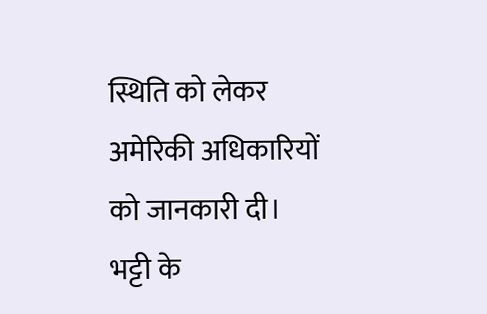स्थिति को लेकर अमेरिकी अधिकारियों को जानकारी दी। भट्टी के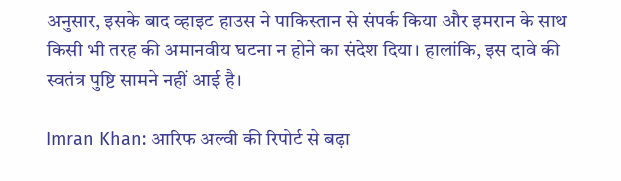अनुसार, इसके बाद व्हाइट हाउस ने पाकिस्तान से संपर्क किया और इमरान के साथ किसी भी तरह की अमानवीय घटना न होने का संदेश दिया। हालांकि, इस दावे की स्वतंत्र पुष्टि सामने नहीं आई है।

Imran Khan: आरिफ अल्वी की रिपोर्ट से बढ़ा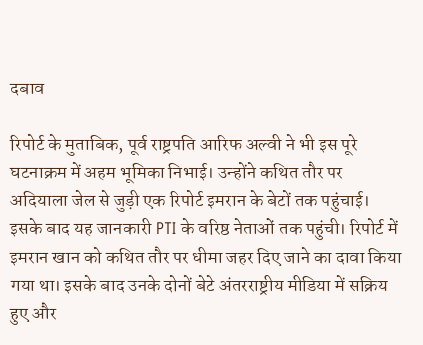दबाव

रिपोर्ट के मुताबिक, पूर्व राष्ट्रपति आरिफ अल्वी ने भी इस पूरे घटनाक्रम में अहम भूमिका निभाई। उन्होंने कथित तौर पर अदियाला जेल से जुड़ी एक रिपोर्ट इमरान के बेटों तक पहुंचाई। इसके बाद यह जानकारी PTI के वरिष्ठ नेताओं तक पहुंची। रिपोर्ट में इमरान खान को कथित तौर पर धीमा जहर दिए जाने का दावा किया गया था। इसके बाद उनके दोनों बेटे अंतरराष्ट्रीय मीडिया में सक्रिय हुए और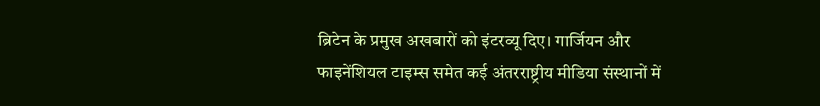ब्रिटेन के प्रमुख अखबारों को इंटरव्यू दिए। गार्जियन और फाइनेंशियल टाइम्स समेत कई अंतरराष्ट्रीय मीडिया संस्थानों में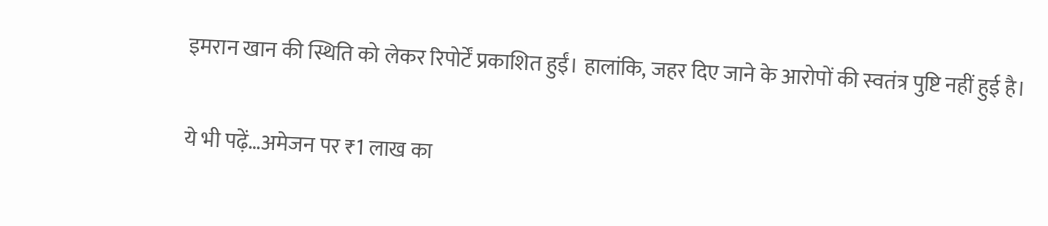इमरान खान की स्थिति को लेकर रिपोर्टें प्रकाशित हुईं। हालांकि, जहर दिए जाने के आरोपों की स्वतंत्र पुष्टि नहीं हुई है।

ये भी पढ़ें…अमेजन पर ₹1 लाख का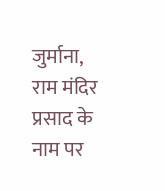जुर्माना, राम मंदिर प्रसाद के नाम पर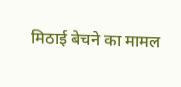मिठाई बेचने का मामल